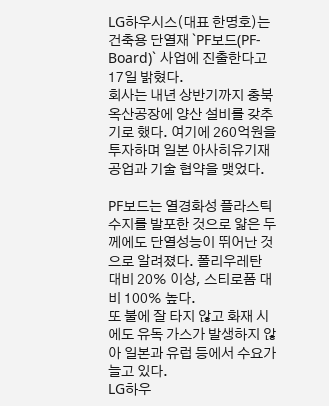LG하우시스(대표 한명호)는 건축용 단열재 `PF보드(PF-Board)` 사업에 진출한다고 17일 밝혔다.
회사는 내년 상반기까지 충북 옥산공장에 양산 설비를 갖추기로 했다. 여기에 260억원을 투자하며 일본 아사히유기재공업과 기술 협약을 맺었다.

PF보드는 열경화성 플라스틱 수지를 발포한 것으로 얇은 두께에도 단열성능이 뛰어난 것으로 알려졌다. 폴리우레탄 대비 20% 이상, 스티로폼 대비 100% 높다.
또 불에 잘 타지 않고 화재 시에도 유독 가스가 발생하지 않아 일본과 유럽 등에서 수요가 늘고 있다.
LG하우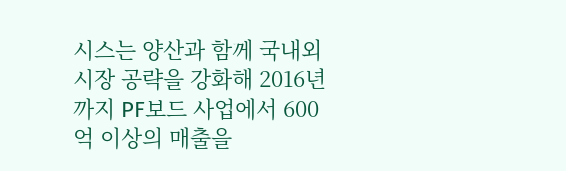시스는 양산과 함께 국내외 시장 공략을 강화해 2016년까지 PF보드 사업에서 600억 이상의 매출을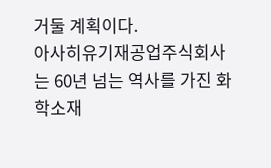거둘 계획이다.
아사히유기재공업주식회사는 60년 넘는 역사를 가진 화학소재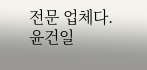전문 업체다.
윤건일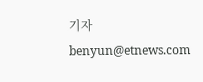기자 benyun@etnews.com